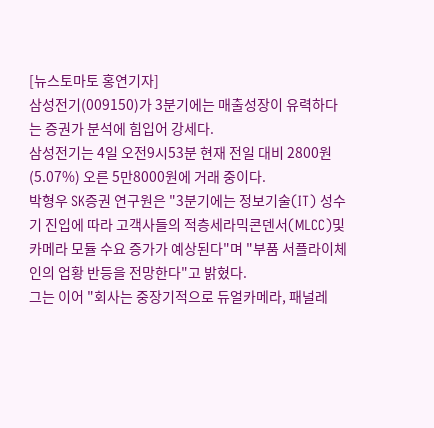[뉴스토마토 홍연기자]
삼성전기(009150)가 3분기에는 매출성장이 유력하다는 증권가 분석에 힘입어 강세다.
삼성전기는 4일 오전9시53분 현재 전일 대비 2800원(5.07%) 오른 5만8000원에 거래 중이다.
박형우 SK증권 연구원은 "3분기에는 정보기술(IT) 성수기 진입에 따라 고객사들의 적층세라믹콘덴서(MLCC)및 카메라 모듈 수요 증가가 예상된다"며 "부품 서플라이체인의 업황 반등을 전망한다"고 밝혔다.
그는 이어 "회사는 중장기적으로 듀얼카메라, 패널레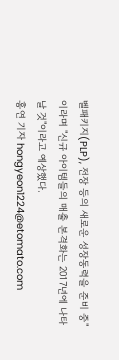벨패키지(PLP), 전장 등의 새로운 성장동력을 준비 중"이라며 "신규 아이템들의 매출 본격화는 2017년에 나타날 것"이라고 예상했다.
홍연 기자 hongyeon1224@etomato.com